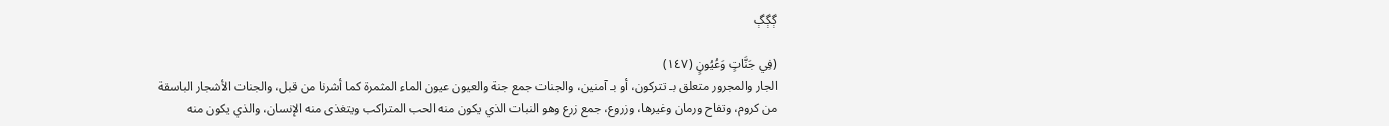ڳڳڳ

(فِي جَنَّاتٍ وَعُيُونٍ (١٤٧)
الجار والمجرور متعلق بـ تتركون، أو بـ آمنين، والجنات جمع جنة والعيون عيون الماء المثمرة كما أشرنا من قبل، والجنات الأشجار الباسقة من كروم، وتفاح ورمان وغيرها، وزروع، جمع زرع وهو النبات الذي يكون منه الحب المتراكب ويتغذى منه الإنسان، والذي يكون منه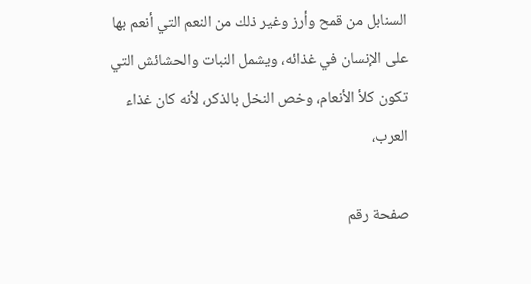السنابل من قمح وأرز وغير ذلك من النعم التي أنعم بها على الإنسان في غذائه، ويشمل النبات والحشائش التي تكون كلأ الأنعام، وخص النخل بالذكر، لأنه كان غذاء العرب،

صفحة رقم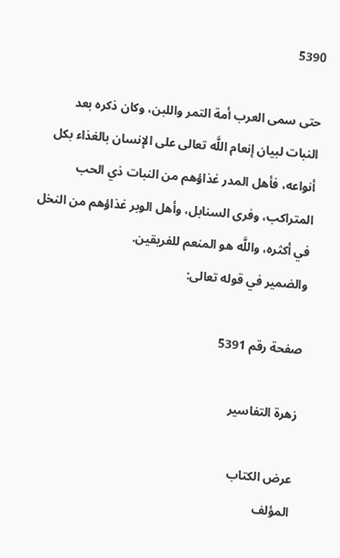5390

حتى سمى العرب أمة التمر واللبن، وكان ذكره بعد النبات لبيان إنعام اللَّه تعالى على الإنسان بالغذاء بكل أنواعه، فأهل المدر غذاؤهم من النبات ذي الحب المتراكب، وفرى السنابل، وأهل الوبر غذاؤهم من النخل في أكثره، واللَّه هو المنعم للفريقين.
والضمير في قوله تعالى:

صفحة رقم 5391

زهرة التفاسير

عرض الكتاب
المؤلف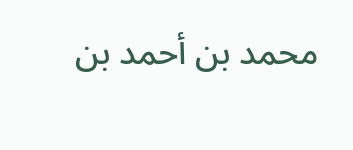محمد بن أحمد بن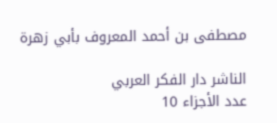مصطفى بن أحمد المعروف بأبي زهرة

الناشر دار الفكر العربي
عدد الأجزاء 10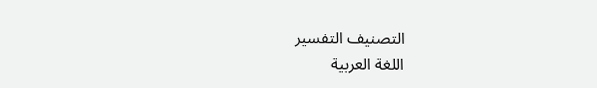التصنيف التفسير
اللغة العربية